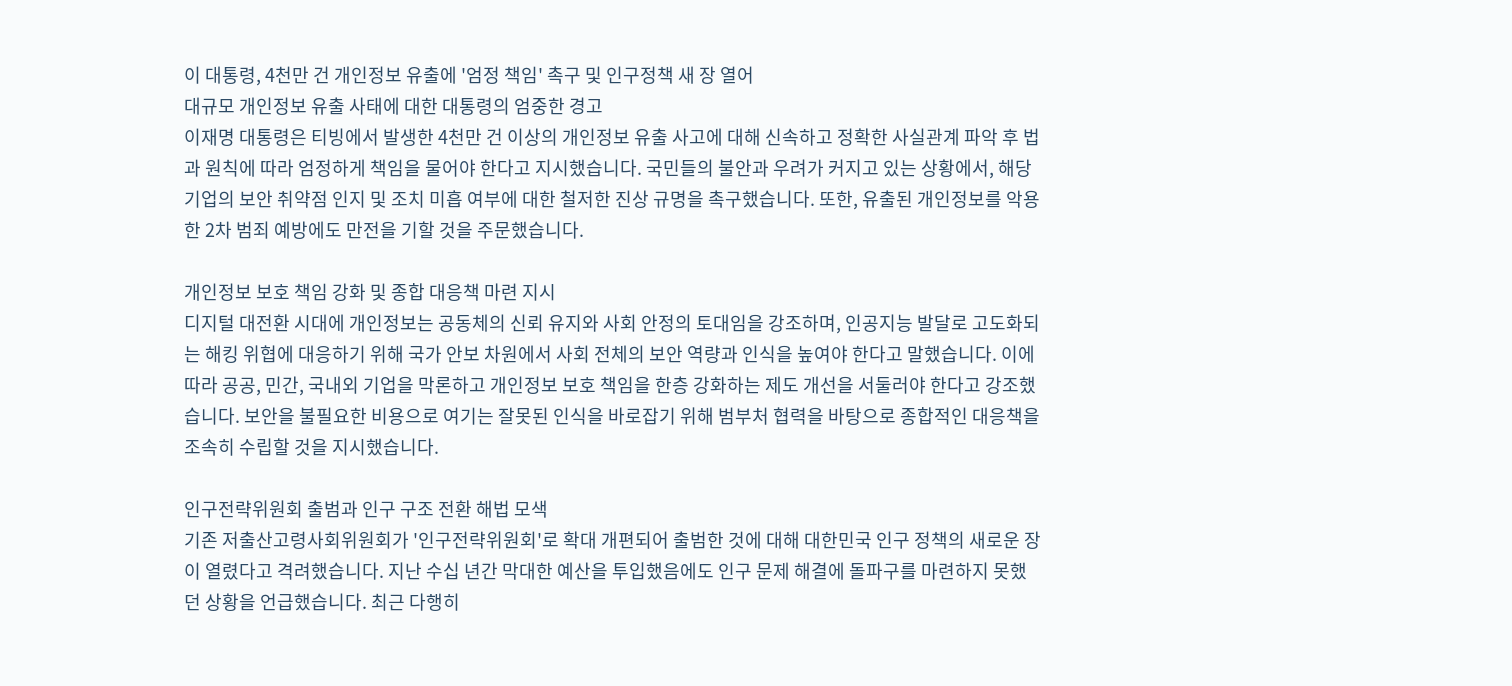이 대통령, 4천만 건 개인정보 유출에 '엄정 책임' 촉구 및 인구정책 새 장 열어
대규모 개인정보 유출 사태에 대한 대통령의 엄중한 경고
이재명 대통령은 티빙에서 발생한 4천만 건 이상의 개인정보 유출 사고에 대해 신속하고 정확한 사실관계 파악 후 법과 원칙에 따라 엄정하게 책임을 물어야 한다고 지시했습니다. 국민들의 불안과 우려가 커지고 있는 상황에서, 해당 기업의 보안 취약점 인지 및 조치 미흡 여부에 대한 철저한 진상 규명을 촉구했습니다. 또한, 유출된 개인정보를 악용한 2차 범죄 예방에도 만전을 기할 것을 주문했습니다.

개인정보 보호 책임 강화 및 종합 대응책 마련 지시
디지털 대전환 시대에 개인정보는 공동체의 신뢰 유지와 사회 안정의 토대임을 강조하며, 인공지능 발달로 고도화되는 해킹 위협에 대응하기 위해 국가 안보 차원에서 사회 전체의 보안 역량과 인식을 높여야 한다고 말했습니다. 이에 따라 공공, 민간, 국내외 기업을 막론하고 개인정보 보호 책임을 한층 강화하는 제도 개선을 서둘러야 한다고 강조했습니다. 보안을 불필요한 비용으로 여기는 잘못된 인식을 바로잡기 위해 범부처 협력을 바탕으로 종합적인 대응책을 조속히 수립할 것을 지시했습니다.

인구전략위원회 출범과 인구 구조 전환 해법 모색
기존 저출산고령사회위원회가 '인구전략위원회'로 확대 개편되어 출범한 것에 대해 대한민국 인구 정책의 새로운 장이 열렸다고 격려했습니다. 지난 수십 년간 막대한 예산을 투입했음에도 인구 문제 해결에 돌파구를 마련하지 못했던 상황을 언급했습니다. 최근 다행히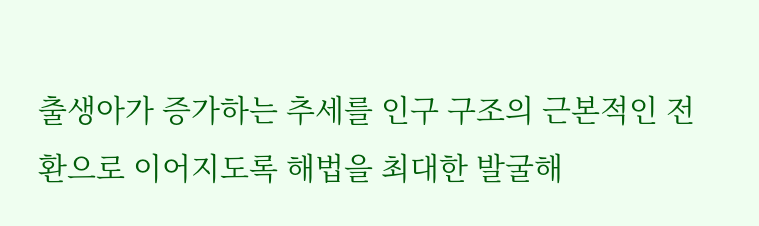출생아가 증가하는 추세를 인구 구조의 근본적인 전환으로 이어지도록 해법을 최대한 발굴해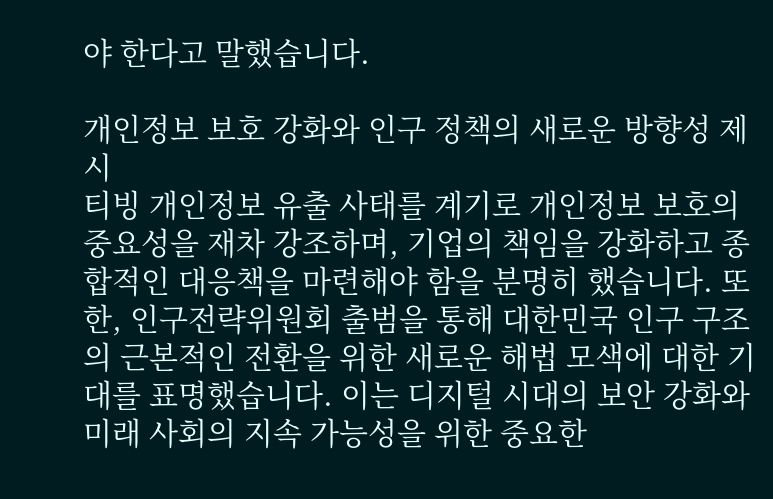야 한다고 말했습니다.

개인정보 보호 강화와 인구 정책의 새로운 방향성 제시
티빙 개인정보 유출 사태를 계기로 개인정보 보호의 중요성을 재차 강조하며, 기업의 책임을 강화하고 종합적인 대응책을 마련해야 함을 분명히 했습니다. 또한, 인구전략위원회 출범을 통해 대한민국 인구 구조의 근본적인 전환을 위한 새로운 해법 모색에 대한 기대를 표명했습니다. 이는 디지털 시대의 보안 강화와 미래 사회의 지속 가능성을 위한 중요한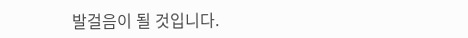발걸음이 될 것입니다.